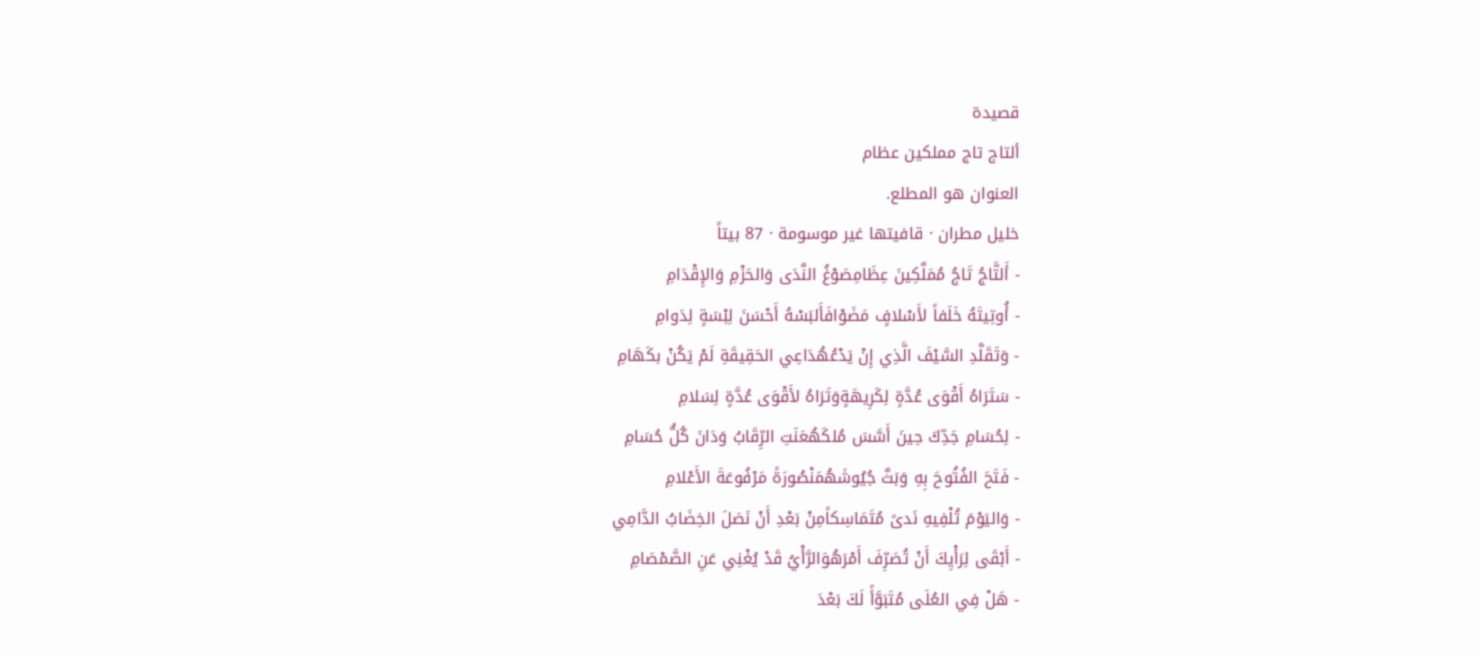قصيدة
ألتاج تاج مملكين عظام
العنوان هو المطلع.
خليل مطران · قافيتها غير موسومة · 87 بيتاً
- أَلتَّاجُ تَاجُ مُمَلَّكِينَ عِظَامِصَوْغُ النَّدَى وَالحَزْمِ وَالإِقْدَامِ
- أُوتِيتَهُ خَلَفاً لأَسْلافٍ مَضَوْافَأَلبَسْهُ أَحْسَنَ لِبْسَةٍ لِدَوامِ
- وَتَقَلَّدِ السَّيْفَ الَّذِي إِنْ يَدْعُهُدَاعِي الحَقِيقَةِ لَمْ يَكُنْ بكَهَامِ
- سَتَرَاهُ أَقْوَى عُدَّةٍ لِكَرِيهَةٍوَتَرَاهُ لأَقْوَى عُدَّةٍ لِسَلامِ
- لِحُسَامِ جَدِّكَ حِينَ أَسَّسَ مُلكَهُعَنَتِ الرِّقَابُ وَدَانَ كُلُّ حُسَامِ
- فَتَحَ الفُتُوحَ بِهِ وَبَثَّ جُيُوشَهُمَنْصُورَةً مَرْفُوعَةَ الأَعْلامِ
- وَاليَوْمَ تُلْفِيهِ نَدىً مُتَمَاسِكاًمِنْ بَعْدِ أَنْ نَصَلَ الخِضَابُ الدَّامِي
- أَبْقَى لِرَأْيِكَ أَنْ تُصَرِّفَ أَمْرَهُوَالرَّأْيُ قَدْ يُغْنِي عَنِ الصَّمْصَامِ
- هَلْ فِي العُلَى مُتَبَوَّأً لَكَ بَعْدَ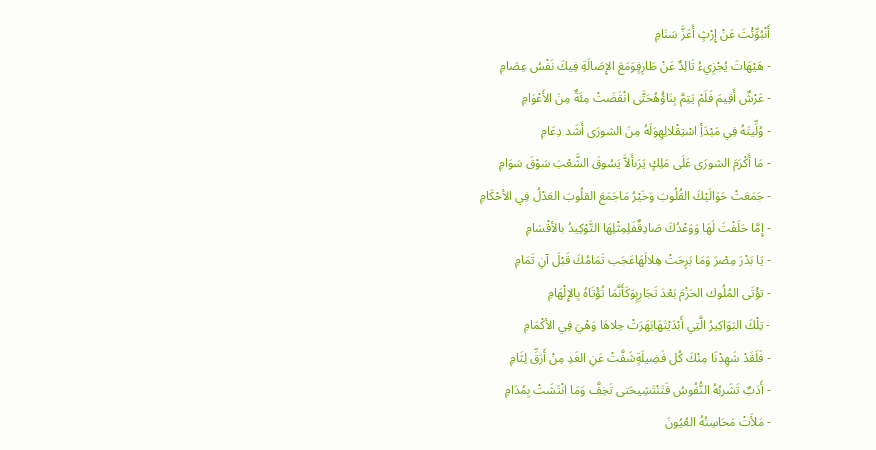أَنْبُوِّئْتَ عَنْ إِرْثٍ أَعَزَّ سَنَامِ
- هَيْهَاتَ يُجْزِيءُ تَالِدٌ عَنْ طَارِفٍوَمَعَ الإِصَالَةِ فِيكَ نَفْسُ عِصَامِ
- عَرْشٌ أَقِيمَ فَلَمْ يَتِمَّ بِنَاؤُهُحَتَّى انْقَضَتْ مِئَةٌ مِنَ الأَعْوَامِ
- وُلِّيتَهُ فِي مَبْدَأِ اسْتِقْلالِهِوَلَهُ مِنَ الشورَى أَشَد دِعَامِ
- مَا أَكْرَمَ الشورَى عَلَى مَلِكٍ يَرَىأَلاَّ يَسُوقَ الشَّعْبَ سَوْقَ سَوَامِ
- جَمَعَتْ حَوَالَيْكَ القُلُوبَ وَخَيْرُ مَاجَمَعَ القلُوبَ العَدْلُ فِي الأحْكَامِ
- إِمَّا حَلَفْتَ لَهَا وَوَعْدُكَ صَادِقٌفَلِمِثْلِهَا التَّوْكِيدُ بالأقْسَامِ
- يَا بَدْرَ مِصْرَ وَمَا بَرِحَتْ هِلالَهَاعَجَب تَمَامُكَ قَبْلَ آنِ تَمَامِ
- تؤْتَى المُلُوك الحَزْمَ بَعْدَ تَجَارِبٍوَكَأَنَّمَا تُؤْتَاهُ بِالإِلْهَامِ
- تِلْكَ البَوَاكِيرُ الَّتِي أَبْدَيْتَهَابَهَرَتْ حِلاهَا وَهْيَ فِي الأكْمَامِ
- فَلَقَدْ شَهِدْنَا مِنْكَ كُل فَضِيلَةٍشَفَّتْ عَنِ الغَدِ مِنْ أَرَقِّ لِثَامِ
- أَدَبٌ تَشَربُهُ النُّفُوسُ فَتَنْتَشِيحَتى تَخِفَّ وَمَا انْتَشَتْ بِمُدَامِ
- مَلأَتْ مَحَاسِنُهُ العُيُونَ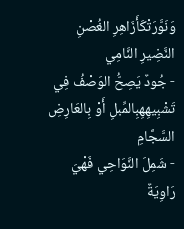وَنَوَّرَتْكَأَزَاهِرِ الغُصْنِ النَّضِيرِ النَّامِي
- جُودٌ يَصِحُّ الوَصْفُ فِي تَشْبِيهِهِبِالمِّبلِ أَوْ بِالعَارِضِ السَّجَّامِ
- شَمِلَ النَّوَاحِي فَهْيَ رَاوِيَةٌ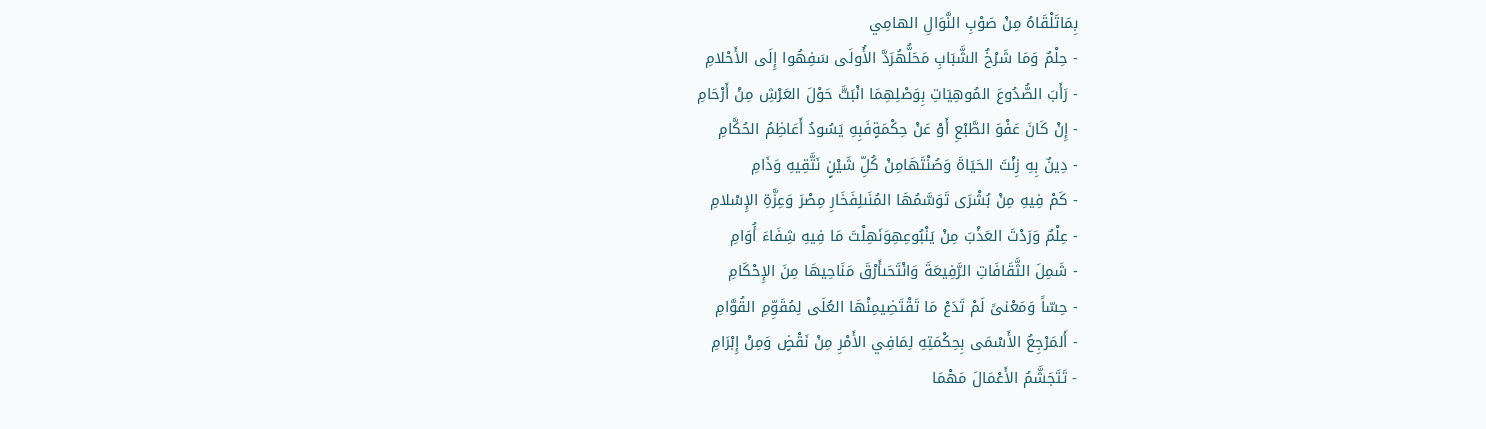بِمَاتَلْقَاهُ مِنْ صَوْبِ النَّوَالِ الهامِي
- حِلْمٌ وَمَا شَرْخُ الشَّبَابِ مَحَلُّهُرَدَّ الأُولَى سَفِهُوا إِلَى الأَحْلامِ
- رَأَبَ الصُّدُوعَ المُوهِيَاتِ بِوَصْلِهِمَا انْبَتَّ حَوْلَ العَرْشِ مِنْ أَرْحَامِ
- إِنْ كَانَ عَفْوَ الطَّبْعِ أَوْ عَنْ حِكْمَةٍفَبِهِ يَسُودُ أَعَاظِمُ الحُكَّامِ
- دِينٌ بِهِ زِنْتَ الحَيَاةَ وَصُنْتَهَامِنْ كُلِّ شَيْنٍ نَتَّقِيهِ وَذَامِ
- كَمْ فِيهِ مِنْ بُشْرَى تَوَسَّمُهَا المُنَىلِفَخَارِ مِصْرَ وَعِزَّةِ الإِسْلامِ
- عِلْمٌ وَرَدْتَ العَذْبَ مِنْ يَنْبُوعِهِوَنَهِلْتَ مَا فِيهِ شِفَاءَ أُوَامِ
- شَمِلَ الثَّقَافَاتِ الرَّفِيعَةَ وَانْتَحَىأَرْقَ مَنَاحِيهَا مِنَ الإِحْكَامِ
- حِسّاً وَمَعْنىً لَمْ تَدَعْ مَا تَقْتَضِيمِنْهَا العُلَى لِمُقَوِّمِ القُوَّامِ
- أَلمَرْجِعُ الأَسْمَى بِحِكْمَتِهِ لِمَافِي الأَمْرِ مِنْ نَقْضٍ وَمِنْ إِبْرَامِ
- تَتَجَشَّمُ الأَعْمَالَ مَهْمَا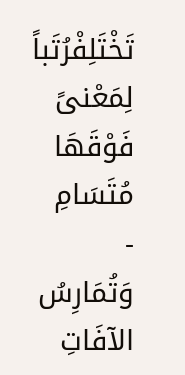تَخْتَلِفْرُتَباً لِمَعْنىً فَوْقَهَا مُتَسَامِ
- وَتُمَارِسُ الآفَاتِ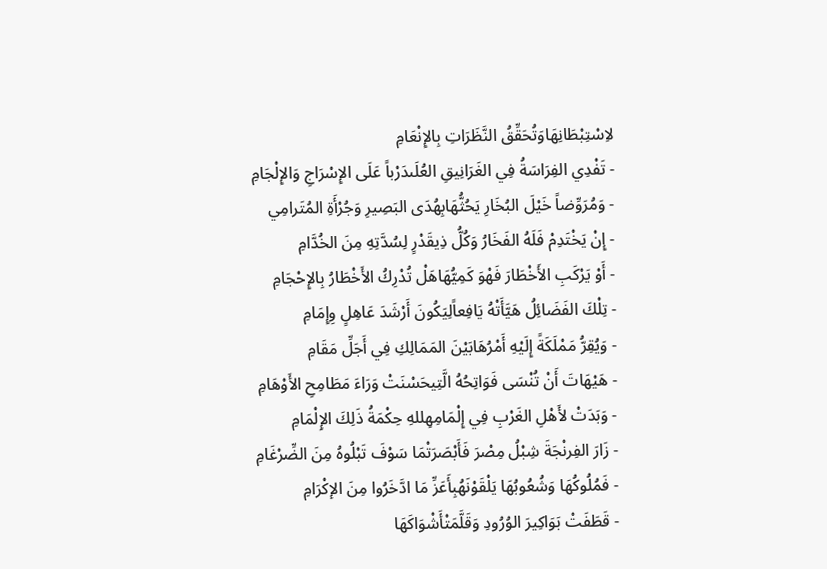لاِسْتِبْطَانِهَاوَتُحَقِّقُ النَّظَرَاتِ بِالإِنْعَامِ
- تَفْدِي الفِرَاسَةُ فِي الغَرَانِيقِ العُلَىدَرْباً عَلَى الإِسْرَاجِ وَالإِلْجَامِ
- وَمُرَوِّضاً خَيْلَ البُخَارِ يَحُثُّهَابِهُدَى البَصِيرِ وَجُرْأَةِ المُتَرامِي
- إِنْ يَخْتَدِمْ فَلَهُ الفَخَارُ وَكُلُّ ذِيقَدْرٍ لِسُدَّتِهِ مِنَ الخُدَّامِ
- أَوْ يَرْكَبِ الأَخْطَارَ فَهْوَ كَمِيُّهَاهَلْ تُدْرِكُ الأَخْطَارُ بِالإِحْجَامِ
- تِلْكَ الفَضَائِلُ هَيَّأَتْهُ يَافِعاًلِيَكُونَ أَرْشَدَ عَاهِلٍ وِإِمَامِ
- وَيُقِرُّ مَمْلَكَةً إِلَيْهِ أَمْرُهَابَيْنَ المَمَالِكِ فِي أَجَلِّ مَقَامِ
- هَيْهَاتَ أَنْ تُنْسَى فَوَاتِحُهُ الَّتِيحَسْنَتْ وَرَاءَ مَطَامِحِ الأَوْهَامِ
- وَبَدَتْ لأَهْلِ الغَرْبِ فِي إِلْمَامِهِللهِ حِكْمَةُ ذَلِكَ الإِلْمَامِ
- زَارَ الفِرنْجَةَ شِبْلُ مِصْرَ فَأَبْصَرَتْمَا سَوْفَ تَبْلُوهُ مِنَ الضِّرْغَامِ
- فَمُلُوكُهَا وَشُعُوبُهَا يَلْقَوْنَهُبِأَعَزِّ مَا ادَّخَرُوا مِنَ الإكْرَامِ
- قَطَفَتْ بَوَاكِيرَ الوُرُودِ وَقَلَّمَتْأَشْوَاكَهَا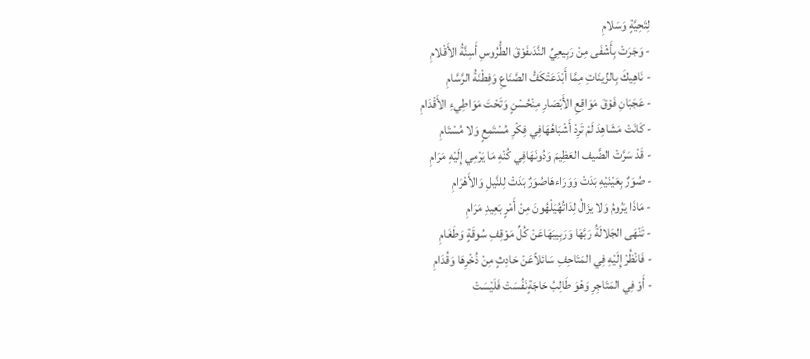لِتَحِيَّةٍ وَسَلامِ
- وَجَرَتْ بِأَشْفَى مِنْ رَبِيعِيِّ النَّدَىفَوْقَ الطُّرُوسِ أَسِنَّةُ الأَقْلامِ
- نَاهِيكَ بِالزِّينَاتِ مِمَّا أَبْدَعَتْكَفُّ الصَّنَاعِ وَفِطْنَةُ الرَّسَّامِ
- عَجَبَانِ فَوْقَ مَوَاقِعِ الأَبْصَارِ مِنْحُسْنٍ وَتَحْتَ مَوَاطِيءِ الأَقْدَامِ
- كَانَتْ مَشَاهِدَ لَمْ تَرِدْ أَشْبَاهُهَافِي فِكْرِ مُسْتَمِعٍ وَلا مُسْتَامِ
- قَدْ سَرَّتْ الضَّيف العَظِيمَ وَدُونَهَافِي كُنْهِ مَا يَرْمِي إِلَيْهِ مَرَامِ
- صُوَرٌ بِعَيْنَيْهِ بَدَتْ وَوَرَاءهَاصُوَرٌ بَدَتْ لِلنَّيلِ وَالأَهْرَامِ
- مَاذَا يَرُومُ وَلا يزَالُ لِدَاتُهُيَلْهُونَ مِنْ أَمْرٍ بَعِيدِ مَرَامِ
- تَنْهَى الجَلالَةُ رَبَّهَا وَرَبِيبَهَاعَنْ كُلِّ مَوْقِفِ سُوقَةٍ وَطَغَامِ
- فَانْظُرْ إِلَيْهِ فِي المَتَاحِفِ سَائلاًعَنْ حَادِثٍ مِنْ ذُخْرِهَا وَقُدَامِ
- أَوْ فِي المَتَاجِرِ وَهْوَ طَالِبُ حَاجَةٍنَفُسَتْ فَلَيْسَتْ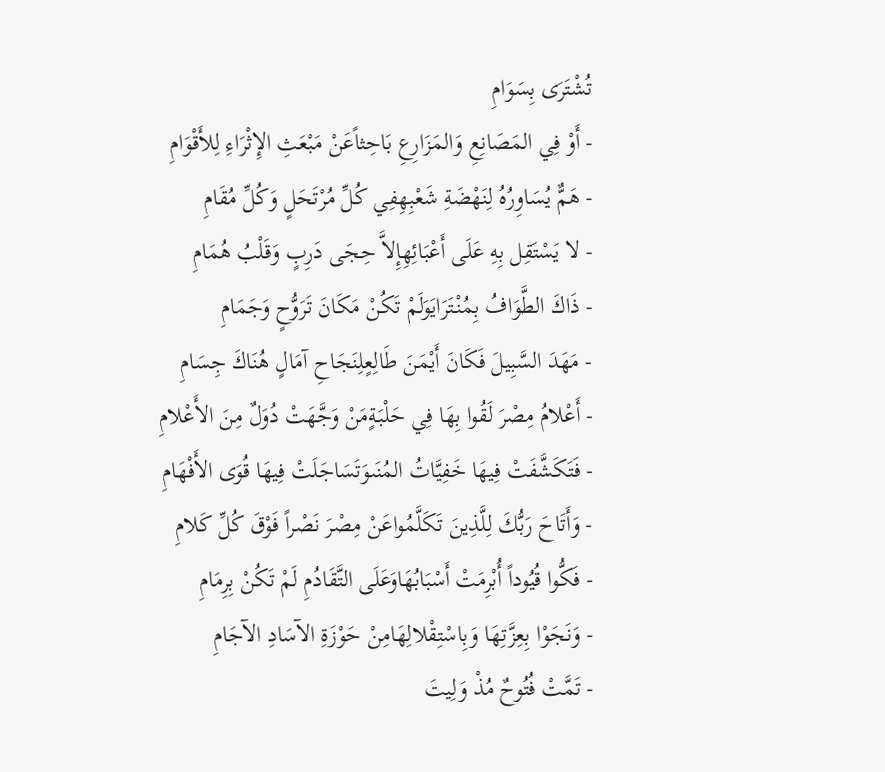تُشْتَرَى بِسَوَامِ
- أَوْ فِي المَصَانِعِ وَالمَزَارِعِ بَاحِثاًعَنْ مَبْعَثِ الإِثْرَاءِ لِلأَقْوَامِ
- هَمٌّ يُسَاوِرُهُ لِنَهْضَةِ شَعْبِهِفِي كُلِّ مُرْتَحَلٍ وَكُلِّ مُقَامِ
- لا يَسْتَقِل بِهِ عَلَى أَعْبَائِهِإِلاَّ حِجَى دَرِبٍ وَقَلْبُ هُمَامِ
- ذَاكَ الطَّوَافُ بِمُنْتَرَايَوَلَمْ تَكُنْ مَكَانَ تَرَوُّحٍ وَجَمَامِ
- مَهَدَ السَّبِيلَ فَكَانَ أَيْمَنَ طَالِعٍلِنَجَاحِ آمَالٍ هُنَاكَ جِسَامِ
- أَعْلامُ مِصْرَ لَقُوا بِهَا فِي حَلْبَةٍمَنْ وَجَّهَتْ دُوَلٌ مِنَ الأَعْلامِ
- فَتَكَشَّفَتْ فِيهَا خَفِيَّاتُ المُنَىوَتَسَاجَلَتْ فِيهَا قُوَى الأَفْهَامِ
- وَأَتَاحَ رَبُّكَ لِلَّذِينَ تَكَلَّمُواعَنْ مِصْرَ نَصْراً فَوْقَ كُلِّ كَلامِ
- فَكُّوا قُيُوداً أُبْرِمَتْ أَسْبَابُهَاوَعَلَى التَّقَادُمِ لَمْ تَكُنْ بِرِمَامِ
- وَنَجَوْا بِعِزَّتِهَا وَبِاسْتِقْلالِهَامِنْ حَوْزَةِ الآسَادِ الآجَامِ
- تَمَّتْ فُتُوحٌ مُذْ وَلِيتَ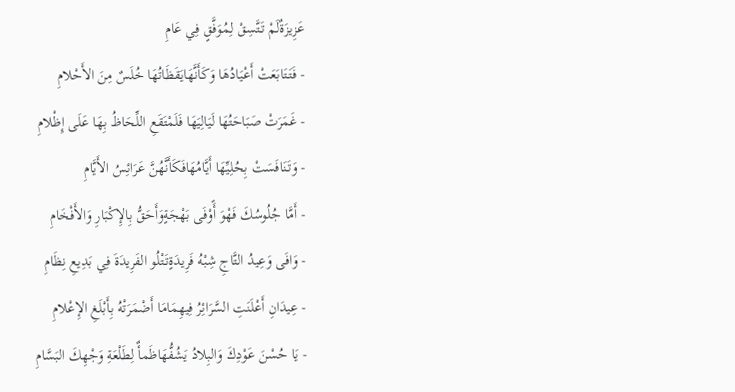عَزِيزَةٌلَمْ تَتَّسِقْ لِمُوَفَّقٍ فِي عَامِ
- فَتَتَابَعَتْ أَعْيَادُهَا وَكَأَنَّهَايَقَظَاتُهَا خُلَسٌ مِنَ الأَحْلامِ
- غَمَرَتْ صَبَاحَتُهَا لَيَالِيَهَا فَلَمْتَقَعِ اللِّحَاظُ بِهَا عَلَى إِظْلامِ
- وَتَنَافَسَتْ بِحُلِيِّهَا أَيَّامُهَافَكَأَنَّهُنَّ عَرَائِسُ الأَيَّامِ
- أَمَّا جُلُوسُكَ فَهْوَ أًَوْفَى بَهْجَةٍوَأَحَقُّ بِالإِكْبَارِ وَالأَفْخَامِ
- وَافَى وَعِيدُ التَّاجِ شِبْهُ فَرِيدَةٍتَتْلُو الفَرِيدَةَ فِي بَدِيعِ نِظَامِ
- عِيدَانِ أَعْلَنَتِ السَّرَائِرُ فِيهِمَامَا أَضْمَرَتْهُ بِأَبْلَغِ الإِعْلامِ
- يَا حُسْنَ عَوْدِكَ وَالبِلادُ يَشُفُّهَاظَمأٌ لِطَلْعَةِ وَجْهِكَ البَسَّامِ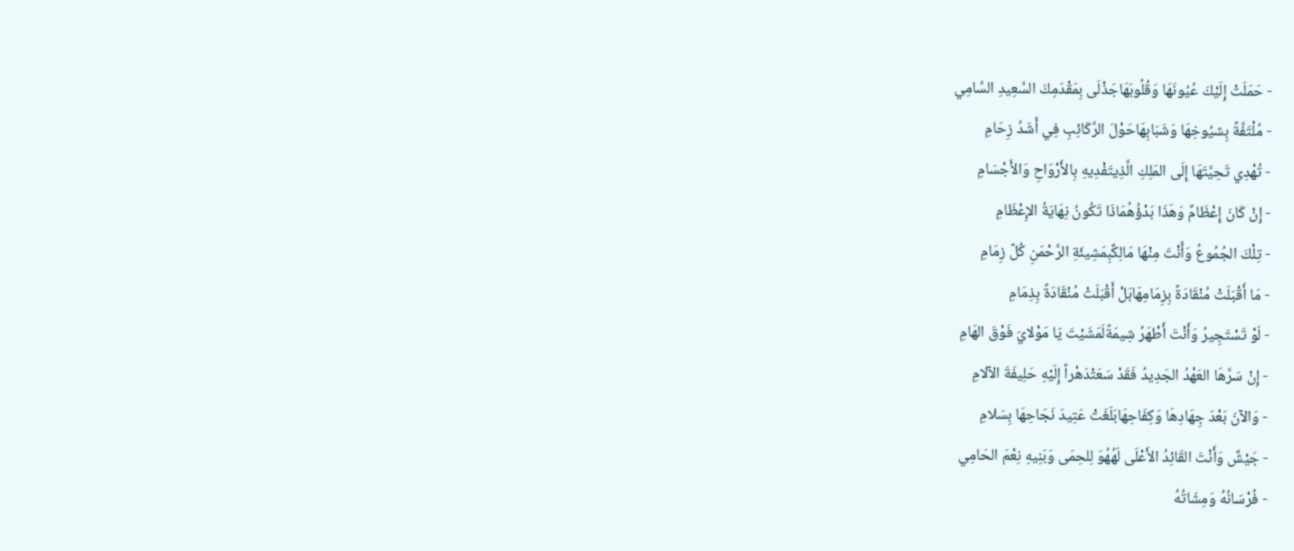- حَمَلَتْ إِلَيْكَ عُيُونَهَا وَقُلُوبَهَاجَذْلَى بِمَقْدَمِكَ السَّعِيدِ السَّامِي
- مُلْتَفَّةً بِشيُوخِهَا وَشَبَابِهَاحَوْلَ الرَّكَائِبِ فِي أَشَدِّ زِحَامِ
- تُهْدِي تَحِيَّتَهَا إِلَى المَلِكِ الَّذِيتَفْدِيهِ بِالأَرْوَاحِ وَالأَجْسَامِ
- إِنْ كَانَ إِعْظَامٌ وَهَذَا بَدْؤُهُمَاذَا تَكُونُ نِهَايَةُ الإِعْظَامِ
- تِلْكَ الجُمُوعُ وَأَنْتَ مِنْهَا مَالِكٌبِمَشِيئَةِ الرَّحْمَنِ كُلَّ زِمَامِ
- مَا أَقْبَلَتْ مُنْقَادَةً بِزِمَامِهَابَلْ أَقْبَلَتْ مُنْقَادَةً بِذِمَامِ
- لَوْ تَسْتَجِيرُ وَأَنْتَ أَطْهَرُ شِيمَةًلَمَشَيْتَ يَا مَوْلايَ فَوْقَ الهَامِ
- إِنْ سَرَّهَا العَهْدُ الجَدِيدُ فَقَدْ سَعَتْدَهْراً إِلَيْهِ حَلِيفَةَ الآلامِ
- وَالآنَ بَعْدَ جِهَادِهَا وَكِفَاحِهَابَلَغَتْ عَتِيدَ نَجَاحِهَا بِسَلامِ
- جَيْشٌ وَأَنْتَ القَائِدُ الأَعْلَى لَهُهُوَ لِلحِمَى وَبَنِيهِ نِعْمَ الحَامِي
- فُرْسَانُهُ وَمِشَاتُهُ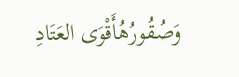وَصُقُورُهُأَقْوَى العَتَادِ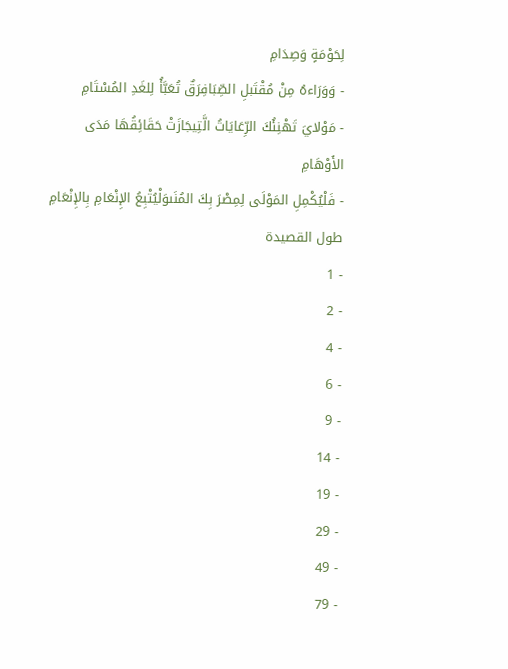لِحَوْمَةٍ وَصِدَامِ
- وَوَرَاءهُ مِنْ مُقْتَبلِ الصِّبَافِرَقٌ تُعَبَّأُ لِلغَدِ المُسْتَامِ
- مَوْلايَ تَهْنِئُكَ الرِّعَايَاتُ الَّتِيجَازَتْ حَقَائِقُهَا مَدَى الأَوْهَامِ
- فَلْيُكْمِلِ المَوْلَى لِمِصْرَ بِكَ المُنَىوَلْيُتْبِعُ الإِنْعَامِ بِالإِنْعَامِ
طول القصيدة
- 1
- 2
- 4
- 6
- 9
- 14
- 19
- 29
- 49
- 79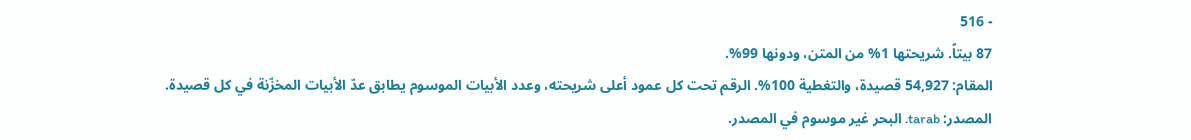- 516
87 بيتاً. شريحتها 1% من المتن، ودونها 99%.
المقام: 54,927 قصيدة، والتغطية 100%. الرقم تحت كل عمود أعلى شريحته، وعدد الأبيات الموسوم يطابق عدّ الأبيات المخزّنة في كل قصيدة.
المصدر: tarab. البحر غير موسوم في المصدر.